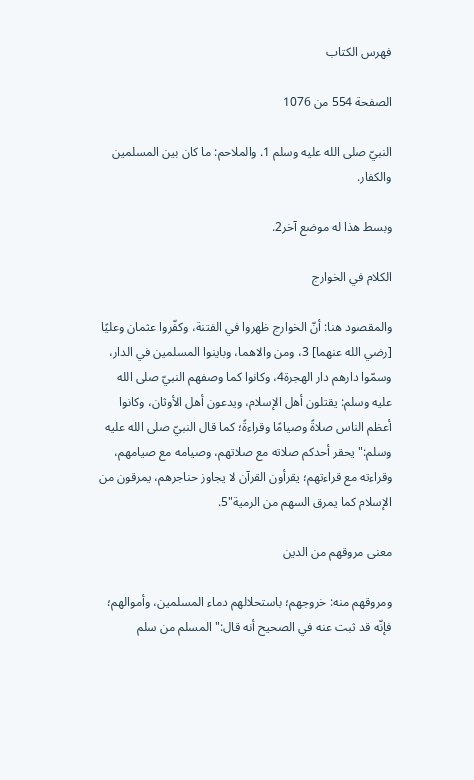فهرس الكتاب

الصفحة 554 من 1076

النبيّ صلى الله عليه وسلم 1. والملاحم: ما كان بين المسلمين والكفار.

وبسط هذا له موضع آخر2.

الكلام في الخوارج

والمقصود هنا: أنّ الخوارج ظهروا في الفتنة، وكفّروا عثمان وعليًا [رضي الله عنهما] 3، ومن والاهما، وباينوا المسلمين في الدار، وسمّوا دارهم دار الهجرة4، وكانوا كما وصفهم النبيّ صلى الله عليه وسلم: يقتلون أهل الإسلام، ويدعون أهل الأوثان، وكانوا أعظم الناس صلاةً وصيامًا وقراءةً؛ كما قال النبيّ صلى الله عليه وسلم:"يحقر أحدكم صلاته مع صلاتهم، وصيامه مع صيامهم، وقراءته مع قراءتهم؛ يقرأون القرآن لا يجاوز حناجرهم، يمرقون من الإسلام كما يمرق السهم من الرمية"5.

معنى مروقهم من الدين

ومروقهم منه: خروجهم؛ باستحلالهم دماء المسلمين، وأموالهم؛ فإنّه قد ثبت عنه في الصحيح أنه قال:"المسلم من سلم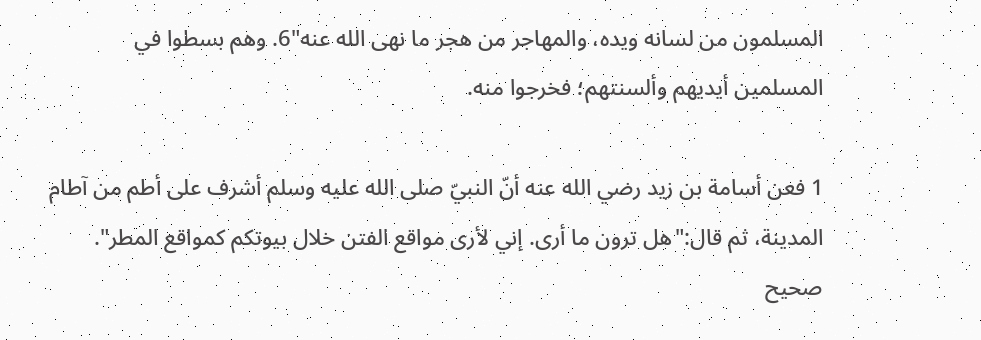المسلمون من لسانه ويده، والمهاجر من هجر ما نهى الله عنه"6. وهم بسطوا في المسلمين أيديهم وألسنتهم؛ فخرجوا منه.

1 فعن أسامة بن زيد رضي الله عنه أنّ النبيّ صلى الله عليه وسلم أشرف على أطم من آطام المدينة، ثم قال:"هل ترون ما أرى. إني لأرى مواقع الفتن خلال بيوتكم كمواقع المطر". صحيح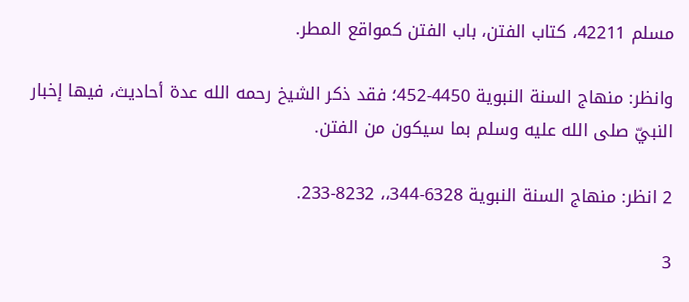مسلم 42211، كتاب الفتن، باب الفتن كمواقع المطر.

وانظر: منهاج السنة النبوية 4450-452؛ فقد ذكر الشيخ رحمه الله عدة أحاديث، فيها إخبار النبيّ صلى الله عليه وسلم بما سيكون من الفتن.

2 انظر: منهاج السنة النبوية 6328-344،، 8232-233.

3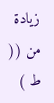زيادة من (( ط )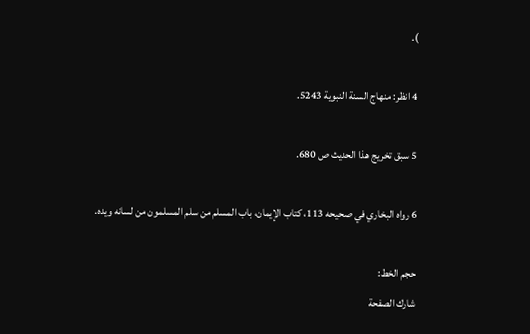).

4 انظر: منهاج السنة النبوية 5243.

5 سبق تخريج هذا الحديث ص 680.

6 رواه البخاري في صحيحه 113، كتاب الإيمان، باب المسلم من سلم المسلمون من لسانه ويده.

حجم الخط:
شارك الصفحة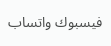فيسبوك واتساب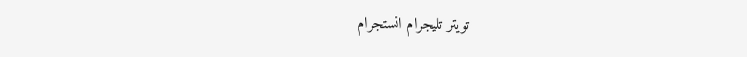تويتر تليجرام انستجرام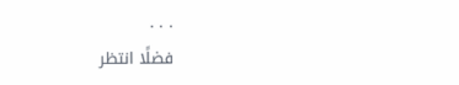. . .
فضلًا انتظر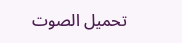تحميل الصوت